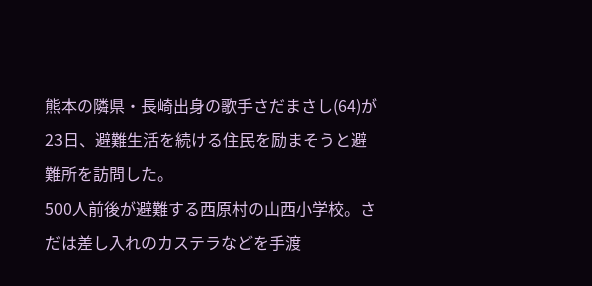熊本の隣県・長崎出身の歌手さだまさし(64)が23日、避難生活を続ける住民を励まそうと避難所を訪問した。
500人前後が避難する西原村の山西小学校。さだは差し入れのカステラなどを手渡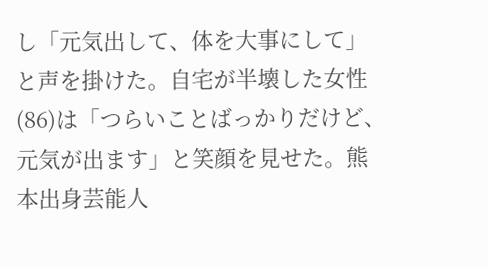し「元気出して、体を大事にして」と声を掛けた。自宅が半壊した女性(86)は「つらいことばっかりだけど、元気が出ます」と笑顔を見せた。熊本出身芸能人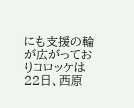にも支援の輪が広がっておりコロッケは22日、西原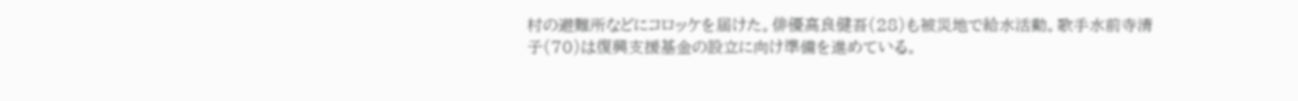村の避難所などにコロッケを届けた。俳優高良健吾(28)も被災地で給水活動。歌手水前寺清子(70)は復興支援基金の設立に向け準備を進めている。